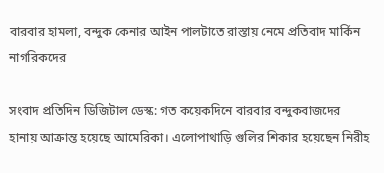বারবার হামলা, বন্দুক কেনার আইন পালটাতে রাস্তায় নেমে প্রতিবাদ মার্কিন নাগরিকদের

সংবাদ প্রতিদিন ডিজিটাল ডেস্ক: গত কয়েকদিনে বারবার বন্দুকবাজদের হানায় আক্রান্ত হয়েছে আমেরিকা। এলোপাথাড়ি গুলির শিকার হয়েছেন নিরীহ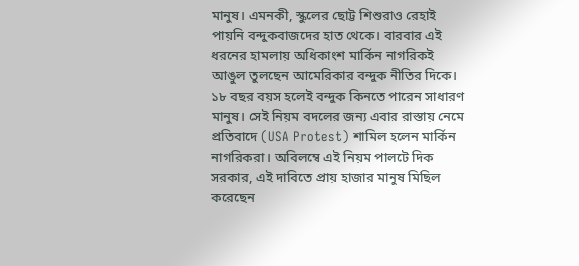মানুষ। এমনকী, স্কুলের ছোট্ট শিশুরাও রেহাই পায়নি বন্দুকবাজদের হাত থেকে। বারবার এই ধরনের হামলায় অধিকাংশ মার্কিন নাগরিকই আঙুল তুলছেন আমেরিকার বন্দুক নীতির দিকে। ১৮ বছর বয়স হলেই বন্দুক কিনতে পারেন সাধারণ মানুষ। সেই নিয়ম বদলের জন্য এবার রাস্তায় নেমে প্রতিবাদে (USA Protest) শামিল হলেন মার্কিন নাগরিকরা। অবিলম্বে এই নিয়ম পালটে দিক সরকার, এই দাবিতে প্রায় হাজার মানুষ মিছিল করেছেন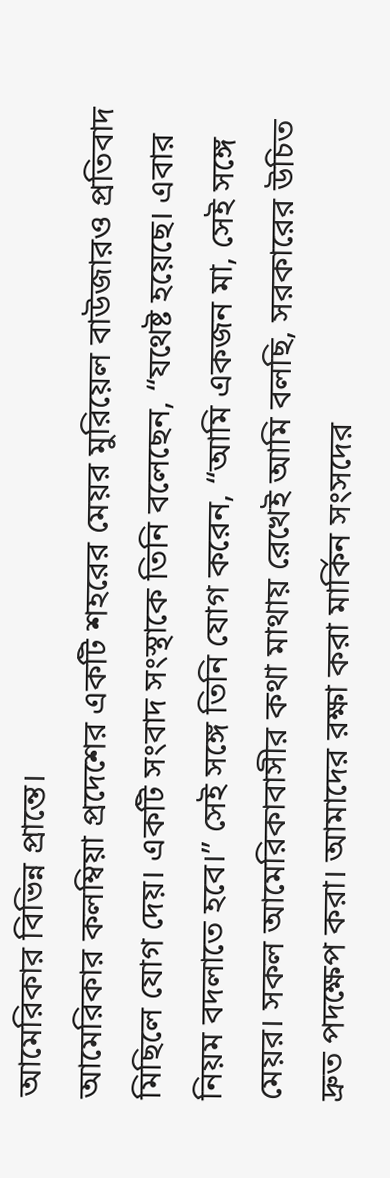আমেরিকার বিভিন্ন প্রান্তে।
আমেরিকার কলম্বিয়া প্রদেশের একটি শহরের মেয়র মুরিয়েল বাউজারও প্রতিবাদ মিছিলে যোগ দেয়। একটি সংবাদ সংস্থাকে তিনি বলেছেন, “যথেষ্ট হয়েছে। এবার নিয়ম বদলাতে হবে।” সেই সঙ্গে তিনি যোগ করেন, “আমি একজন মা, সেই সঙ্গে মেয়র। সকল আমেরিকাবাসীর কথা মাথায় রেখেই আমি বলছি, সরকারের উচিত দ্রুত পদক্ষেপ করা। আমাদের রক্ষা করা মার্কিন সংসদের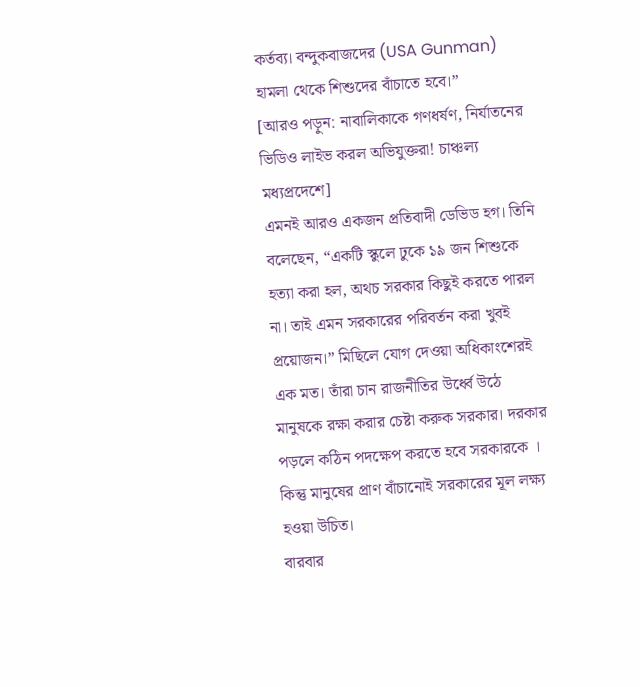কর্তব্য। বন্দুকবাজদের (USA Gunman) হামলা থেকে শিশুদের বাঁচাতে হবে।”
[আরও পড়ুন: নাবালিকাকে গণধর্ষণ, নির্যাতনের ভিডিও লাইভ করল অভিযুক্তরা! চাঞ্চল্য মধ্যপ্রদেশে]
এমনই আরও একজন প্রতিবাদী ডেভিড হগ। তিনি বলেছেন, “একটি স্কুলে ঢুকে ১৯ জন শিশুকে হত্যা করা হল, অথচ সরকার কিছুই করতে পারল না। তাই এমন সরকারের পরিবর্তন করা খুবই প্রয়োজন।” মিছিলে যোগ দেওয়া অধিকাংশেরই এক মত। তাঁরা চান রাজনীতির উর্ধ্বে উঠে মানুষকে রক্ষা করার চেষ্টা করুক সরকার। দরকার পড়লে কঠিন পদক্ষেপ করতে হবে সরকারকে । কিন্তু মানুষের প্রাণ বাঁচানোই সরকারের মূল লক্ষ্য হওয়া উচিত।
বারবার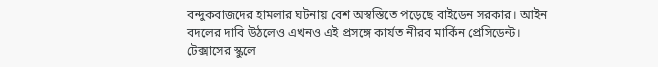বন্দুকবাজদের হামলার ঘটনায় বেশ অস্বস্তিতে পড়েছে বাইডেন সরকার। আইন বদলের দাবি উঠলেও এখনও এই প্রসঙ্গে কার্যত নীরব মার্কিন প্রেসিডেন্ট। টেক্সাসের স্কুলে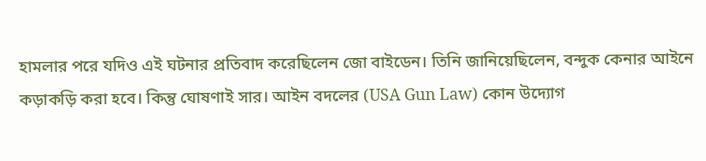হামলার পরে যদিও এই ঘটনার প্রতিবাদ করেছিলেন জো বাইডেন। তিনি জানিয়েছিলেন, বন্দুক কেনার আইনে কড়াকড়ি করা হবে। কিন্তু ঘোষণাই সার। আইন বদলের (USA Gun Law) কোন উদ্যোগ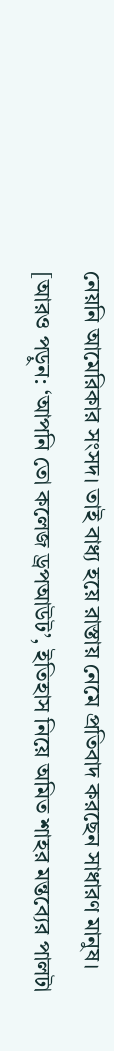নেয়নি আমেরিকার সংসদ। তাই বাধ্য হয়ে রাস্তায় নেমে প্রতিবাদ করছেন সাধারণ মানুষ।
[আরও পড়ুন: ‘আপনি তো কলেজ ড্রপআউট’, ইতিহাস নিয়ে অমিত শাহর মন্তব্যের পালটা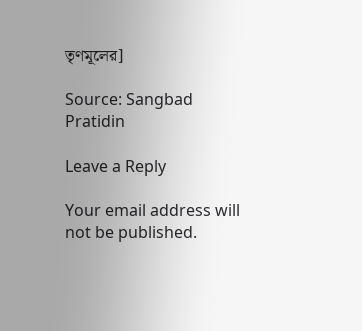তৃণমূলের]

Source: Sangbad Pratidin

Leave a Reply

Your email address will not be published.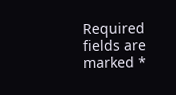Required fields are marked *